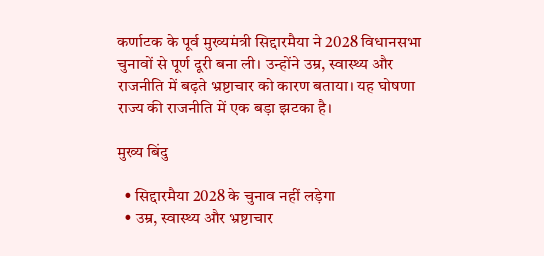कर्णाटक के पूर्व मुख्यमंत्री सिद्दारमैया ने 2028 विधानसभा चुनावों से पूर्ण दूरी बना ली। उन्होंने उम्र, स्वास्थ्य और राजनीति में बढ़ते भ्रष्टाचार को कारण बताया। यह घोषणा राज्य की राजनीति में एक बड़ा झटका है।

मुख्य बिंदु

  • सिद्दारमैया 2028 के चुनाव नहीं लड़ेगा
  • उम्र, स्वास्थ्य और भ्रष्टाचार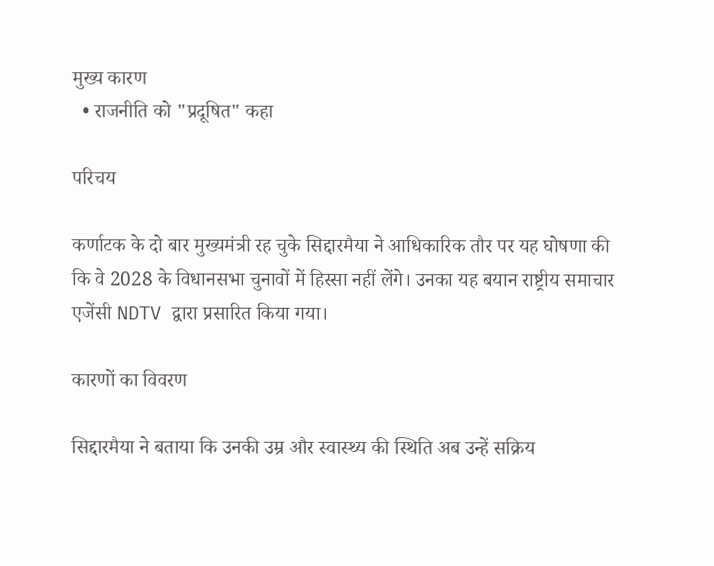मुख्य कारण
  • राजनीति को "प्रदूषित" कहा

परिचय

कर्णाटक के दो बार मुख्यमंत्री रह चुके सिद्दारमैया ने आधिकारिक तौर पर यह घोषणा की कि वे 2028 के विधानसभा चुनावों में हिस्सा नहीं लेंगे। उनका यह बयान राष्ट्रीय समाचार एजेंसी NDTV द्वारा प्रसारित किया गया।

कारणों का विवरण

सिद्दारमैया ने बताया कि उनकी उम्र और स्वास्थ्य की स्थिति अब उन्हें सक्रिय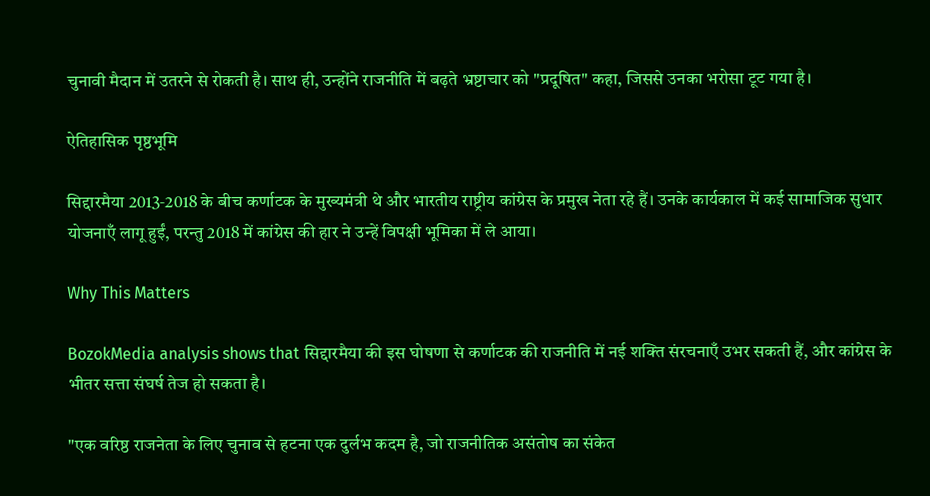चुनावी मैदान में उतरने से रोकती है। साथ ही, उन्होंने राजनीति में बढ़ते भ्रष्टाचार को "प्रदूषित" कहा, जिससे उनका भरोसा टूट गया है।

ऐतिहासिक पृष्ठभूमि

सिद्दारमैया 2013‑2018 के बीच कर्णाटक के मुख्यमंत्री थे और भारतीय राष्ट्रीय कांग्रेस के प्रमुख नेता रहे हैं। उनके कार्यकाल में कई सामाजिक सुधार योजनाएँ लागू हुईं, परन्तु 2018 में कांग्रेस की हार ने उन्हें विपक्षी भूमिका में ले आया।

Why This Matters

BozokMedia analysis shows that सिद्दारमैया की इस घोषणा से कर्णाटक की राजनीति में नई शक्ति संरचनाएँ उभर सकती हैं, और कांग्रेस के भीतर सत्ता संघर्ष तेज हो सकता है।

"एक वरिष्ठ राजनेता के लिए चुनाव से हटना एक दुर्लभ कदम है, जो राजनीतिक असंतोष का संकेत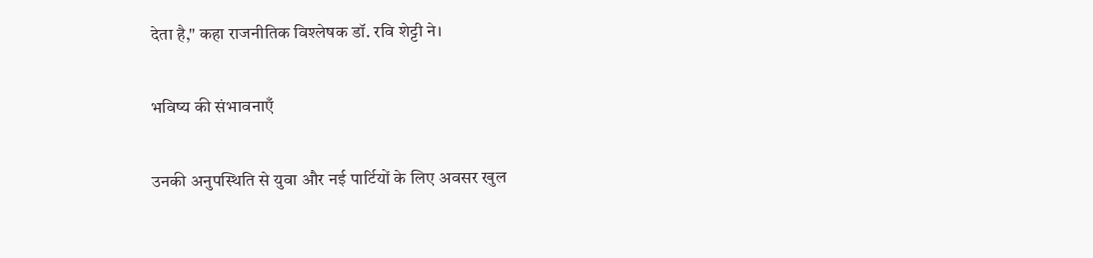देता है," कहा राजनीतिक विश्लेषक डॉ. रवि शेट्टी ने।

भविष्य की संभावनाएँ

उनकी अनुपस्थिति से युवा और नई पार्टियों के लिए अवसर खुल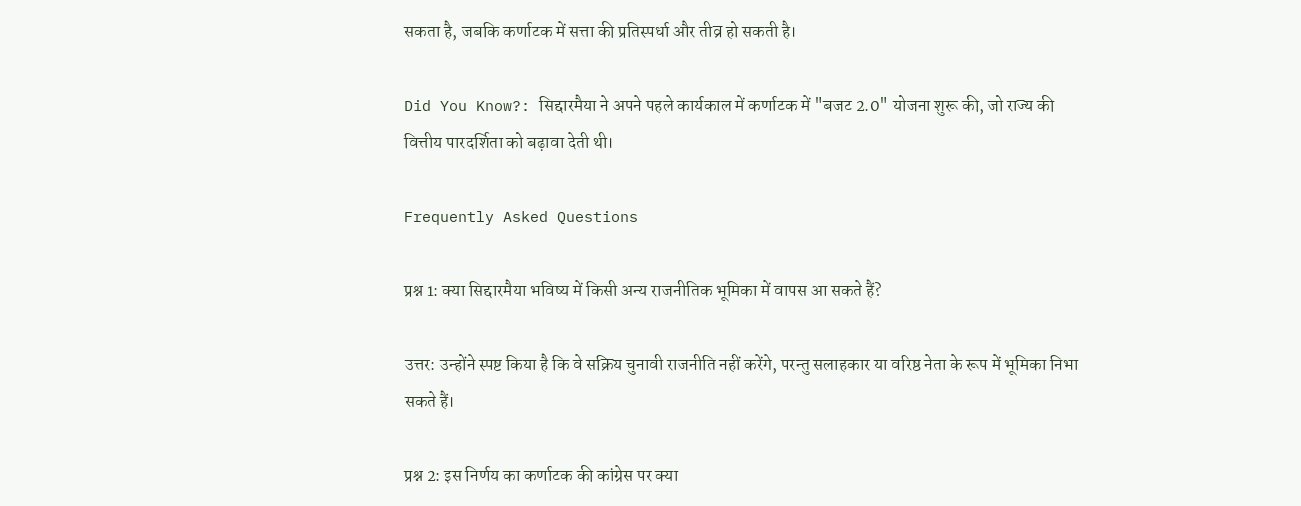सकता है, जबकि कर्णाटक में सत्ता की प्रतिस्पर्धा और तीव्र हो सकती है।

Did You Know?: सिद्दारमैया ने अपने पहले कार्यकाल में कर्णाटक में "बजट 2.0" योजना शुरू की, जो राज्य की वित्तीय पारदर्शिता को बढ़ावा देती थी।

Frequently Asked Questions

प्रश्न 1: क्या सिद्दारमैया भविष्य में किसी अन्य राजनीतिक भूमिका में वापस आ सकते हैं?

उत्तर: उन्होंने स्पष्ट किया है कि वे सक्रिय चुनावी राजनीति नहीं करेंगे, परन्तु सलाहकार या वरिष्ठ नेता के रूप में भूमिका निभा सकते हैं।

प्रश्न 2: इस निर्णय का कर्णाटक की कांग्रेस पर क्या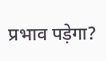प्रभाव पड़ेगा?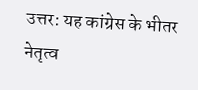उत्तर: यह कांग्रेस के भीतर नेतृत्व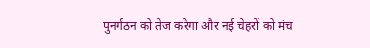पुनर्गठन को तेज करेगा और नई चेहरों को मंच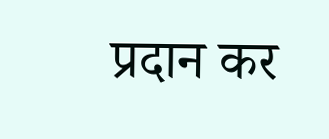प्रदान कर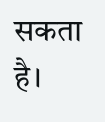सकता है।